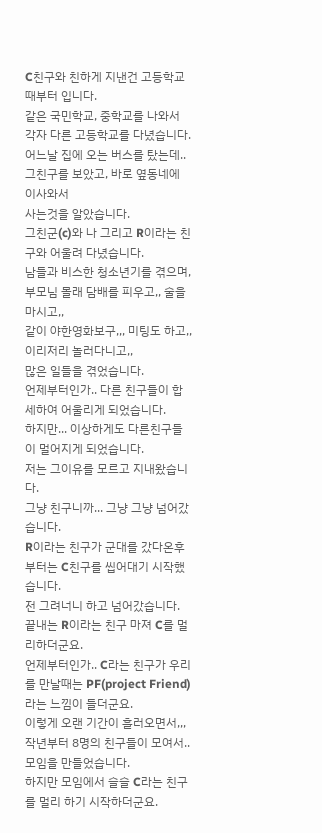C친구와 친하게 지낸건 고등학교때부터 입니다.
같은 국민학교, 중학교를 나와서 각자 다른 고등학교를 다녔습니다.
어느날 집에 오는 버스를 탔는데.. 그친구를 보았고, 바로 옆동네에 이사와서
사는것을 알았습니다.
그친군(c)와 나 그리고 R이라는 친구와 어울려 다녔습니다.
남들과 비스한 청소년기를 겪으며, 부모님 몰래 담배를 피우고,, 술을 마시고,,
같이 야한영화보구,,, 미팅도 하고,, 이리저리 놀러다니고,,
많은 일들을 겪었습니다.
언제부터인가.. 다른 친구들이 합세하여 어울리게 되었습니다.
하지만... 이상하게도 다른친구들이 멀어지게 되었습니다.
저는 그이유를 모르고 지내왔습니다.
그냥 친구니까... 그냥 그냥 넘어갔습니다.
R이라는 친구가 군대를 갔다온후 부터는 C친구를 씹어대기 시작했습니다.
전 그려너니 하고 넘어갔습니다. 끝내는 R이라는 친구 마져 C를 멀리하더군요.
언제부터인가.. C라는 친구가 우리를 만날때는 PF(project Friend) 라는 느낌이 들더군요.
이렇게 오랜 기간이 흘러오면서,,, 작년부터 8명의 친구들이 모여서.. 모임을 만들었습니다.
하지만 모임에서 슬슬 C라는 친구를 멀리 하기 시작하더군요.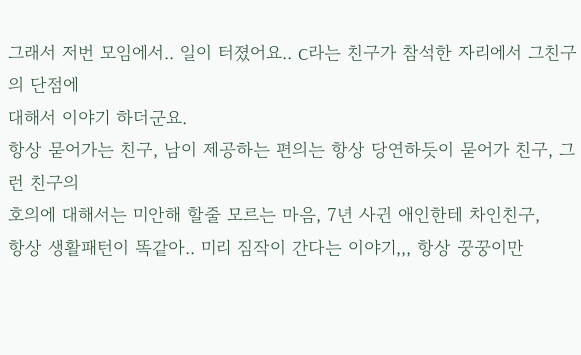그래서 저번 모임에서.. 일이 터졌어요.. C라는 친구가 참석한 자리에서 그친구의 단점에
대해서 이야기 하더군요.
항상 묻어가는 친구, 남이 제공하는 편의는 항상 당연하듯이 묻어가 친구, 그런 친구의
호의에 대해서는 미안해 할줄 모르는 마음, 7년 사귄 애인한테 차인친구,
항상 생활패턴이 똑같아.. 미리 짐작이 간다는 이야기,,, 항상 꿍꿍이만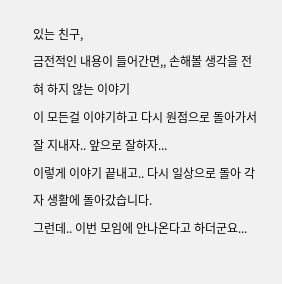있는 친구,
금전적인 내용이 들어간면,, 손해볼 생각을 전혀 하지 않는 이야기
이 모든걸 이야기하고 다시 원점으로 돌아가서 잘 지내자.. 앞으로 잘하자...
이렇게 이야기 끝내고.. 다시 일상으로 돌아 각자 생활에 돌아갔습니다.
그런데.. 이번 모임에 안나온다고 하더군요...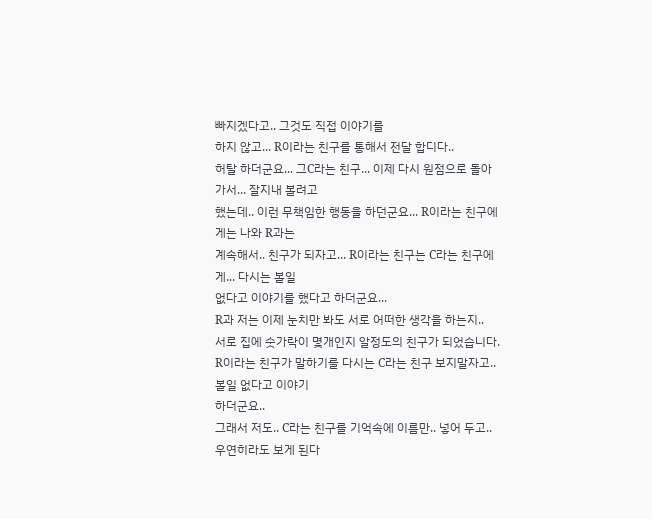빠지겠다고.. 그것도 직접 이야기를
하지 않고... R이라는 친구를 통해서 전달 합디다..
허탈 하더군요... 그C라는 친구... 이제 다시 원점으로 돌아가서... 잘지내 볼려고
했는데.. 이런 무책임한 행동을 하던군요... R이라는 친구에게는 나와 R과는
계속해서.. 친구가 되자고... R이라는 친구는 C라는 친구에게... 다시는 볼일
없다고 이야기를 했다고 하더군요...
R과 저는 이제 눈치만 봐도 서로 어떠한 생각을 하는지..
서로 집에 숫가락이 몇개인지 알정도의 친구가 되었습니다.
R이라는 친구가 말하기를 다시는 C라는 친구 보지말자고.. 볼일 없다고 이야기
하더군요..
그래서 저도.. C라는 친구를 기억속에 이름만.. 넣어 두고.. 우연히라도 보게 된다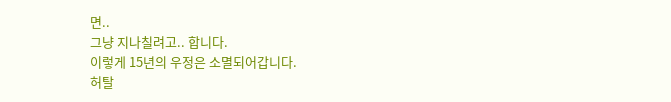면..
그냥 지나칠려고.. 합니다.
이렇게 15년의 우정은 소멸되어갑니다.
허탈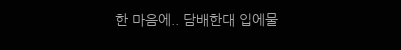한 마음에.. 담배한대 입에물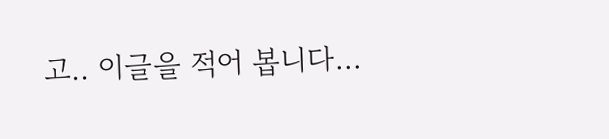고.. 이글을 적어 봅니다...